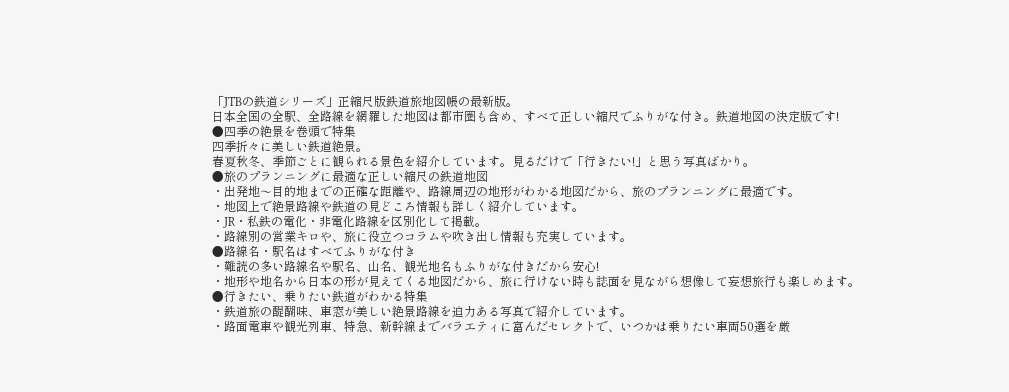「JTBの鉄道シリーズ」正縮尺版鉄道旅地図帳の最新版。
日本全国の全駅、全路線を網羅した地図は都市圏も含め、すべて正しい縮尺でふりがな付き。鉄道地図の決定版です!
●四季の絶景を巻頭で特集
四季折々に美しい鉄道絶景。
春夏秋冬、季節ごとに観られる景色を紹介しています。見るだけで「行きたい!」と思う写真ばかり。
●旅のプランニングに最適な正しい縮尺の鉄道地図
・出発地〜目的地までの正確な距離や、路線周辺の地形がわかる地図だから、旅のプランニングに最適です。
・地図上で絶景路線や鉄道の見どころ情報も詳しく紹介しています。
・JR・私鉄の電化・非電化路線を区別化して掲載。
・路線別の営業キロや、旅に役立つコラムや吹き出し情報も充実しています。
●路線名・駅名はすべてふりがな付き
・難読の多い路線名や駅名、山名、観光地名もふりがな付きだから安心!
・地形や地名から日本の形が見えてくる地図だから、旅に行けない時も誌面を見ながら想像して妄想旅行も楽しめます。
●行きたい、乗りたい鉄道がわかる特集
・鉄道旅の醍醐味、車窓が美しい絶景路線を迫力ある写真で紹介しています。
・路面電車や観光列車、特急、新幹線までバラエティに富んだセレクトで、いつかは乗りたい車両50選を厳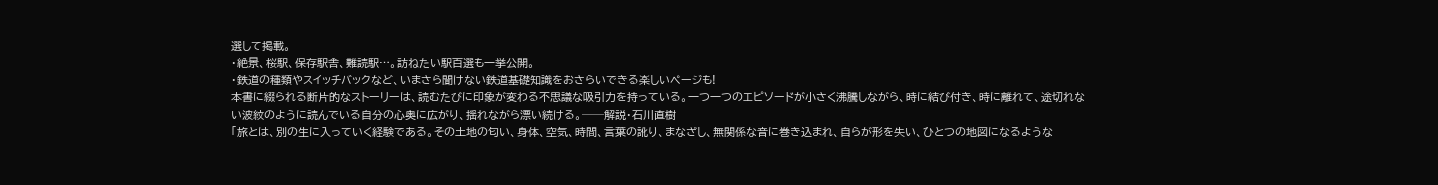選して掲載。
・絶景、桜駅、保存駅舎、難読駅…。訪ねたい駅百選も一挙公開。
・鉄道の種類やスイッチバックなど、いまさら聞けない鉄道基礎知識をおさらいできる楽しいページも!
本書に綴られる断片的なストーリーは、読むたびに印象が変わる不思議な吸引力を持っている。一つ一つのエピソードが小さく沸騰しながら、時に結び付き、時に離れて、途切れない波紋のように読んでいる自分の心奥に広がり、揺れながら漂い続ける。──解説・石川直樹
「旅とは、別の生に入っていく経験である。その土地の匂い、身体、空気、時間、言葉の訛り、まなざし、無関係な音に巻き込まれ、自らが形を失い、ひとつの地図になるような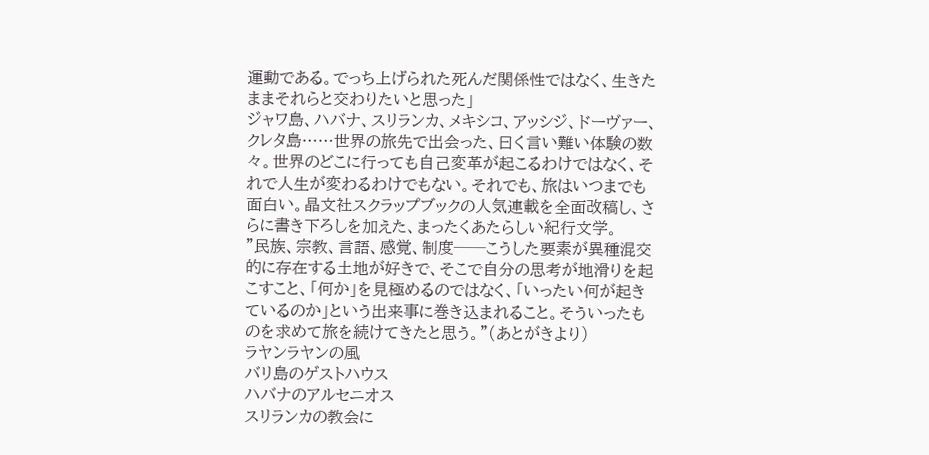運動である。でっち上げられた死んだ関係性ではなく、生きたままそれらと交わりたいと思った」
ジャワ島、ハバナ、スリランカ、メキシコ、アッシジ、ドーヴァー、クレタ島……世界の旅先で出会った、曰く言い難い体験の数々。世界のどこに行っても自己変革が起こるわけではなく、それで人生が変わるわけでもない。それでも、旅はいつまでも面白い。晶文社スクラップブックの人気連載を全面改稿し、さらに書き下ろしを加えた、まったくあたらしい紀行文学。
"民族、宗教、言語、感覚、制度──こうした要素が異種混交的に存在する土地が好きで、そこで自分の思考が地滑りを起こすこと、「何か」を見極めるのではなく、「いったい何が起きているのか」という出来事に巻き込まれること。そういったものを求めて旅を続けてきたと思う。"(あとがきより)
ラヤンラヤンの風
バリ島のゲストハウス
ハバナのアルセニオス
スリランカの教会に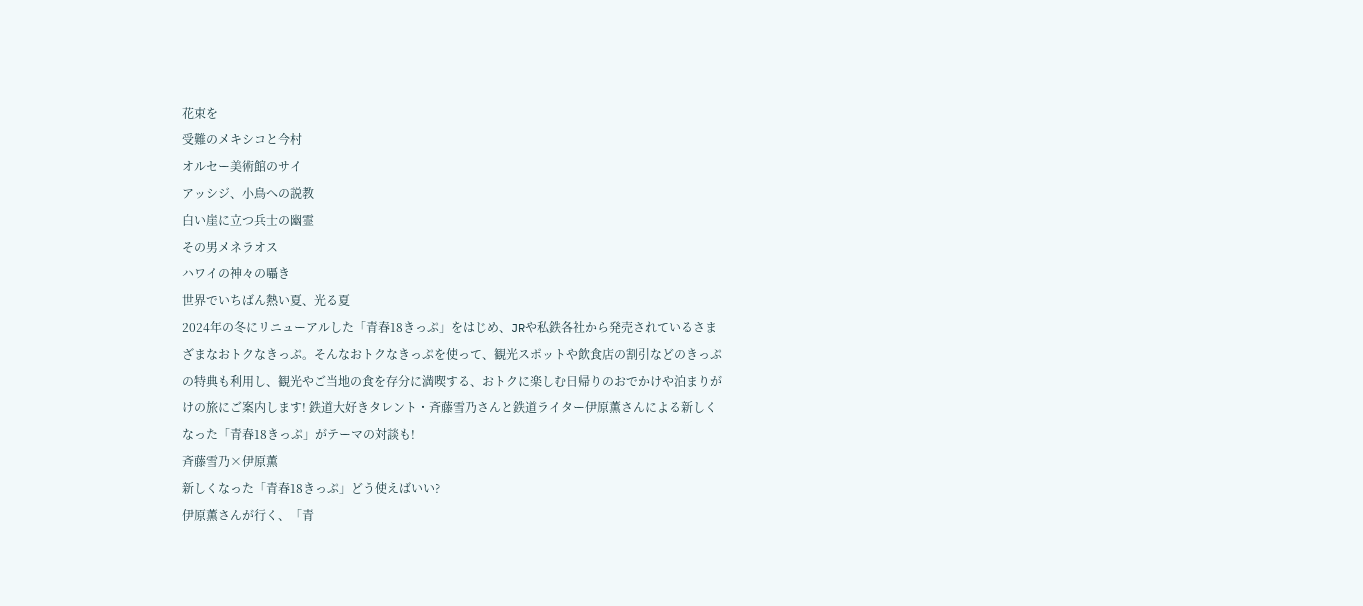花束を
受難のメキシコと今村
オルセー美術館のサイ
アッシジ、小鳥への説教
白い崖に立つ兵士の幽霊
その男メネラオス
ハワイの神々の囁き
世界でいちばん熱い夏、光る夏
2024年の冬にリニューアルした「青春18きっぷ」をはじめ、JRや私鉄各社から発売されているさまざまなおトクなきっぷ。そんなおトクなきっぷを使って、観光スポットや飲食店の割引などのきっぷの特典も利用し、観光やご当地の食を存分に満喫する、おトクに楽しむ日帰りのおでかけや泊まりがけの旅にご案内します! 鉄道大好きタレント・斉藤雪乃さんと鉄道ライター伊原薫さんによる新しくなった「青春18きっぷ」がテーマの対談も!
斉藤雪乃×伊原薫
新しくなった「青春18きっぷ」どう使えばいい?
伊原薫さんが行く、「青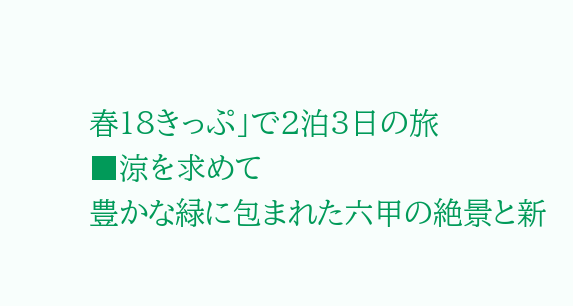春18きっぷ」で2泊3日の旅
■涼を求めて
豊かな緑に包まれた六甲の絶景と新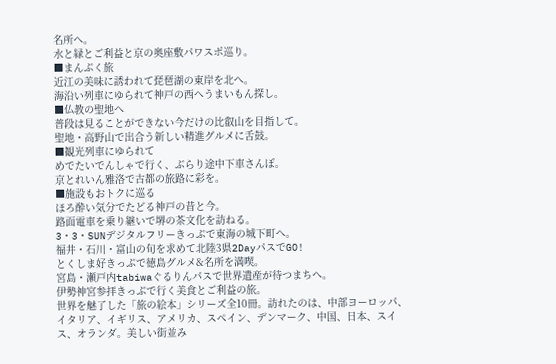名所へ。
水と緑とご利益と京の奥座敷パワスポ巡り。
■まんぷく旅
近江の美味に誘われて琵琶湖の東岸を北へ。
海沿い列車にゆられて神戸の西へうまいもん探し。
■仏教の聖地へ
普段は見ることができない今だけの比叡山を目指して。
聖地・高野山で出合う新しい精進グルメに舌鼓。
■観光列車にゆられて
めでたいでんしゃで行く、ぶらり途中下車さんぽ。
京とれいん雅洛で古都の旅路に彩を。
■施設もおトクに巡る
ほろ酔い気分でたどる神戸の昔と今。
路面電車を乗り継いで堺の茶文化を訪ねる。
3・3・SUNデジタルフリーきっぷで東海の城下町へ。
福井・石川・富山の旬を求めて北陸3県2DayパスでGO!
とくしま好きっぷで徳島グルメ&名所を満喫。
宮島・瀬戸内tabiwaぐるりんパスで世界遺産が待つまちへ。
伊勢神宮参拝きっぷで行く美食とご利益の旅。
世界を魅了した「旅の絵本」シリーズ全10冊。訪れたのは、中部ヨーロッパ、イタリア、イギリス、アメリカ、スペイン、デンマーク、中国、日本、スイス、オランダ。美しい街並み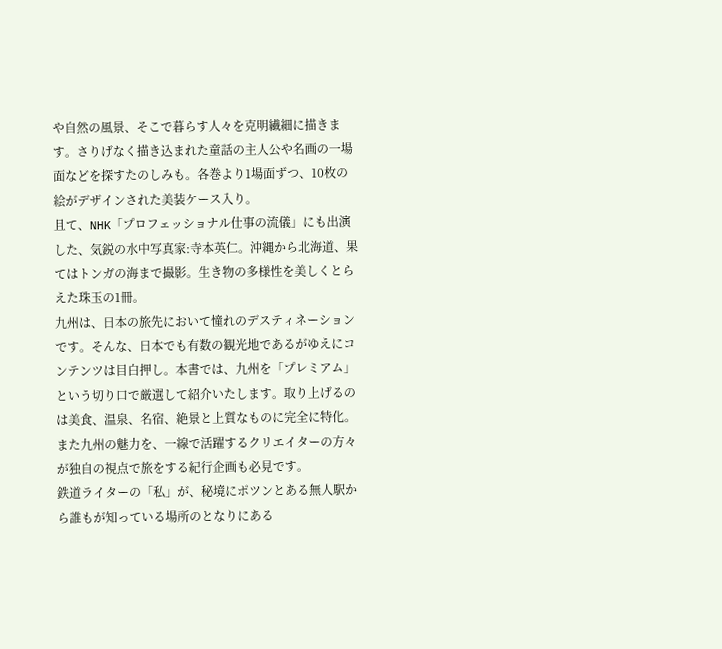や自然の風景、そこで暮らす人々を克明繊細に描きます。さりげなく描き込まれた童話の主人公や名画の一場面などを探すたのしみも。各巻より1場面ずつ、10枚の絵がデザインされた美装ケース入り。
且て、NHK「プロフェッショナル仕事の流儀」にも出演した、気鋭の水中写真家:寺本英仁。沖縄から北海道、果てはトンガの海まで撮影。生き物の多様性を美しくとらえた珠玉の1冊。
九州は、日本の旅先において憧れのデスティネーションです。そんな、日本でも有数の観光地であるがゆえにコンテンツは目白押し。本書では、九州を「プレミアム」という切り口で厳選して紹介いたします。取り上げるのは美食、温泉、名宿、絶景と上質なものに完全に特化。また九州の魅力を、一線で活躍するクリエイターの方々が独自の視点で旅をする紀行企画も必見です。
鉄道ライターの「私」が、秘境にポツンとある無人駅から誰もが知っている場所のとなりにある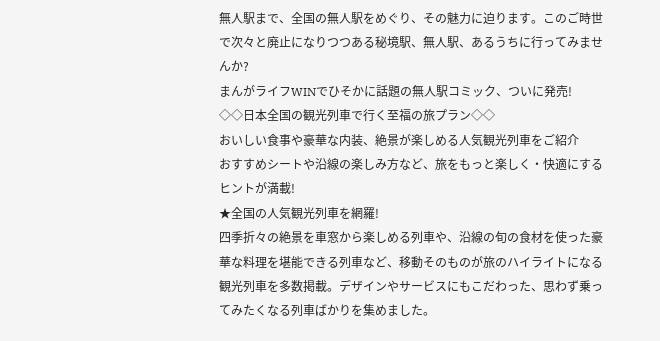無人駅まで、全国の無人駅をめぐり、その魅力に迫ります。このご時世で次々と廃止になりつつある秘境駅、無人駅、あるうちに行ってみませんか?
まんがライフWINでひそかに話題の無人駅コミック、ついに発売!
◇◇日本全国の観光列車で行く至福の旅プラン◇◇
おいしい食事や豪華な内装、絶景が楽しめる人気観光列車をご紹介
おすすめシートや沿線の楽しみ方など、旅をもっと楽しく・快適にするヒントが満載!
★全国の人気観光列車を網羅!
四季折々の絶景を車窓から楽しめる列車や、沿線の旬の食材を使った豪華な料理を堪能できる列車など、移動そのものが旅のハイライトになる観光列車を多数掲載。デザインやサービスにもこだわった、思わず乗ってみたくなる列車ばかりを集めました。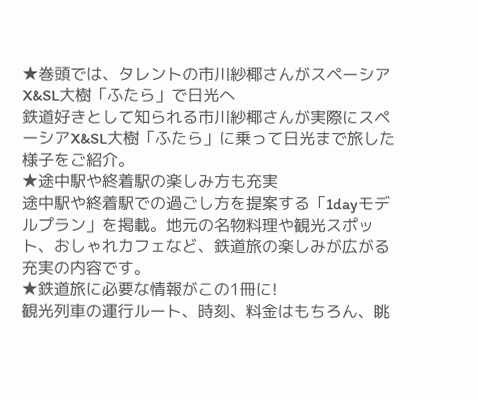★巻頭では、タレントの市川紗椰さんがスペーシアX&SL大樹「ふたら」で日光へ
鉄道好きとして知られる市川紗椰さんが実際にスペーシアX&SL大樹「ふたら」に乗って日光まで旅した様子をご紹介。
★途中駅や終着駅の楽しみ方も充実
途中駅や終着駅での過ごし方を提案する「1dayモデルプラン」を掲載。地元の名物料理や観光スポット、おしゃれカフェなど、鉄道旅の楽しみが広がる充実の内容です。
★鉄道旅に必要な情報がこの1冊に!
観光列車の運行ルート、時刻、料金はもちろん、眺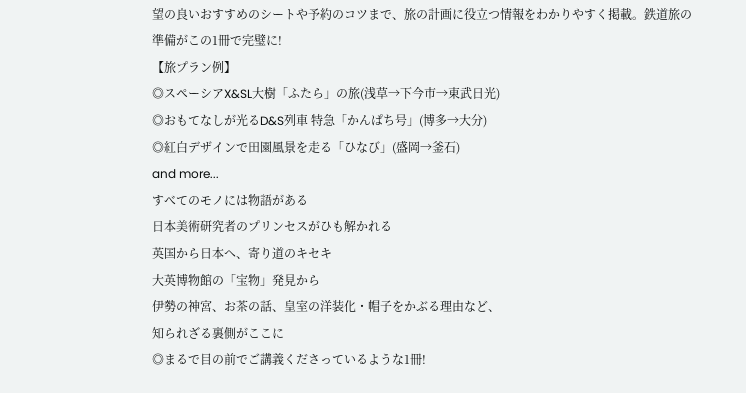望の良いおすすめのシートや予約のコツまで、旅の計画に役立つ情報をわかりやすく掲載。鉄道旅の準備がこの1冊で完璧に!
【旅プラン例】
◎スペーシアX&SL大樹「ふたら」の旅(浅草→下今市→東武日光)
◎おもてなしが光るD&S列車 特急「かんぱち号」(博多→大分)
◎紅白デザインで田園風景を走る「ひなび」(盛岡→釜石)
and more...
すべてのモノには物語がある
日本美術研究者のプリンセスがひも解かれる
英国から日本へ、寄り道のキセキ
大英博物館の「宝物」発見から
伊勢の神宮、お茶の話、皇室の洋装化・帽子をかぶる理由など、
知られざる裏側がここに
◎まるで目の前でご講義くださっているような1冊!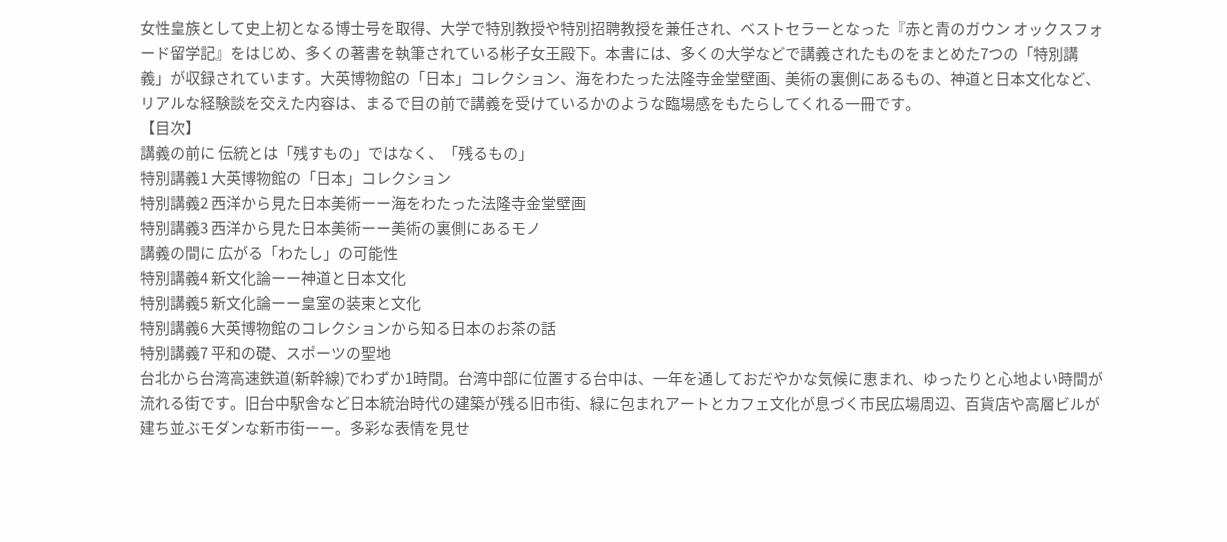女性皇族として史上初となる博士号を取得、大学で特別教授や特別招聘教授を兼任され、ベストセラーとなった『赤と青のガウン オックスフォード留学記』をはじめ、多くの著書を執筆されている彬子女王殿下。本書には、多くの大学などで講義されたものをまとめた7つの「特別講義」が収録されています。大英博物館の「日本」コレクション、海をわたった法隆寺金堂壁画、美術の裏側にあるもの、神道と日本文化など、リアルな経験談を交えた内容は、まるで目の前で講義を受けているかのような臨場感をもたらしてくれる一冊です。
【目次】
講義の前に 伝統とは「残すもの」ではなく、「残るもの」
特別講義1 大英博物館の「日本」コレクション
特別講義2 西洋から見た日本美術ーー海をわたった法隆寺金堂壁画
特別講義3 西洋から見た日本美術ーー美術の裏側にあるモノ
講義の間に 広がる「わたし」の可能性
特別講義4 新文化論ーー神道と日本文化
特別講義5 新文化論ーー皇室の装束と文化
特別講義6 大英博物館のコレクションから知る日本のお茶の話
特別講義7 平和の礎、スポーツの聖地
台北から台湾高速鉄道(新幹線)でわずか1時間。台湾中部に位置する台中は、一年を通しておだやかな気候に恵まれ、ゆったりと心地よい時間が流れる街です。旧台中駅舎など日本統治時代の建築が残る旧市街、緑に包まれアートとカフェ文化が息づく市民広場周辺、百貨店や高層ビルが建ち並ぶモダンな新市街ーー。多彩な表情を見せ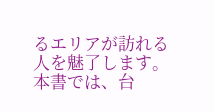るエリアが訪れる人を魅了します。
本書では、台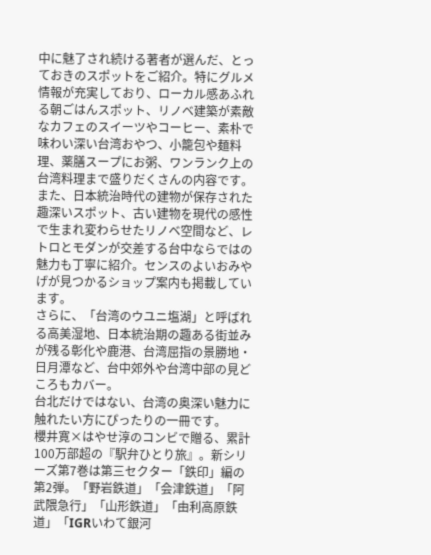中に魅了され続ける著者が選んだ、とっておきのスポットをご紹介。特にグルメ情報が充実しており、ローカル感あふれる朝ごはんスポット、リノベ建築が素敵なカフェのスイーツやコーヒー、素朴で味わい深い台湾おやつ、小籠包や麺料理、薬膳スープにお粥、ワンランク上の台湾料理まで盛りだくさんの内容です。
また、日本統治時代の建物が保存された趣深いスポット、古い建物を現代の感性で生まれ変わらせたリノベ空間など、レトロとモダンが交差する台中ならではの魅力も丁寧に紹介。センスのよいおみやげが見つかるショップ案内も掲載しています。
さらに、「台湾のウユニ塩湖」と呼ばれる高美湿地、日本統治期の趣ある街並みが残る彰化や鹿港、台湾屈指の景勝地・日月潭など、台中郊外や台湾中部の見どころもカバー。
台北だけではない、台湾の奥深い魅力に触れたい方にぴったりの一冊です。
櫻井寛×はやせ淳のコンビで贈る、累計100万部超の『駅弁ひとり旅』。新シリーズ第7巻は第三セクター「鉄印」編の第2弾。「野岩鉄道」「会津鉄道」「阿武隈急行」「山形鉄道」「由利高原鉄道」「IGRいわて銀河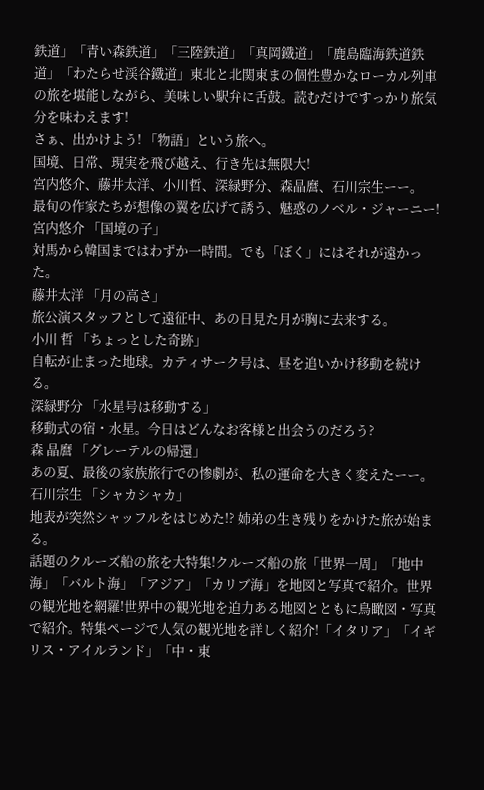鉄道」「青い森鉄道」「三陸鉄道」「真岡鐡道」「鹿島臨海鉄道鉄道」「わたらせ渓谷鐡道」東北と北関東まの個性豊かなローカル列車の旅を堪能しながら、美味しい駅弁に舌鼓。読むだけですっかり旅気分を味わえます!
さぁ、出かけよう! 「物語」という旅へ。
国境、日常、現実を飛び越え、行き先は無限大!
宮内悠介、藤井太洋、小川哲、深緑野分、森晶麿、石川宗生ーー。
最旬の作家たちが想像の翼を広げて誘う、魅惑のノベル・ジャーニー!
宮内悠介 「国境の子」
対馬から韓国まではわずか一時間。でも「ぼく」にはそれが遠かった。
藤井太洋 「月の高さ」
旅公演スタッフとして遠征中、あの日見た月が胸に去来する。
小川 哲 「ちょっとした奇跡」
自転が止まった地球。カティサーク号は、昼を追いかけ移動を続ける。
深緑野分 「水星号は移動する」
移動式の宿・水星。今日はどんなお客様と出会うのだろう?
森 晶麿 「グレーテルの帰還」
あの夏、最後の家族旅行での惨劇が、私の運命を大きく変えたーー。
石川宗生 「シャカシャカ」
地表が突然シャッフルをはじめた!? 姉弟の生き残りをかけた旅が始まる。
話題のクルーズ船の旅を大特集!クルーズ船の旅「世界一周」「地中海」「バルト海」「アジア」「カリブ海」を地図と写真で紹介。世界の観光地を網羅!世界中の観光地を迫力ある地図とともに鳥瞰図・写真で紹介。特集ページで人気の観光地を詳しく紹介!「イタリア」「イギリス・アイルランド」「中・東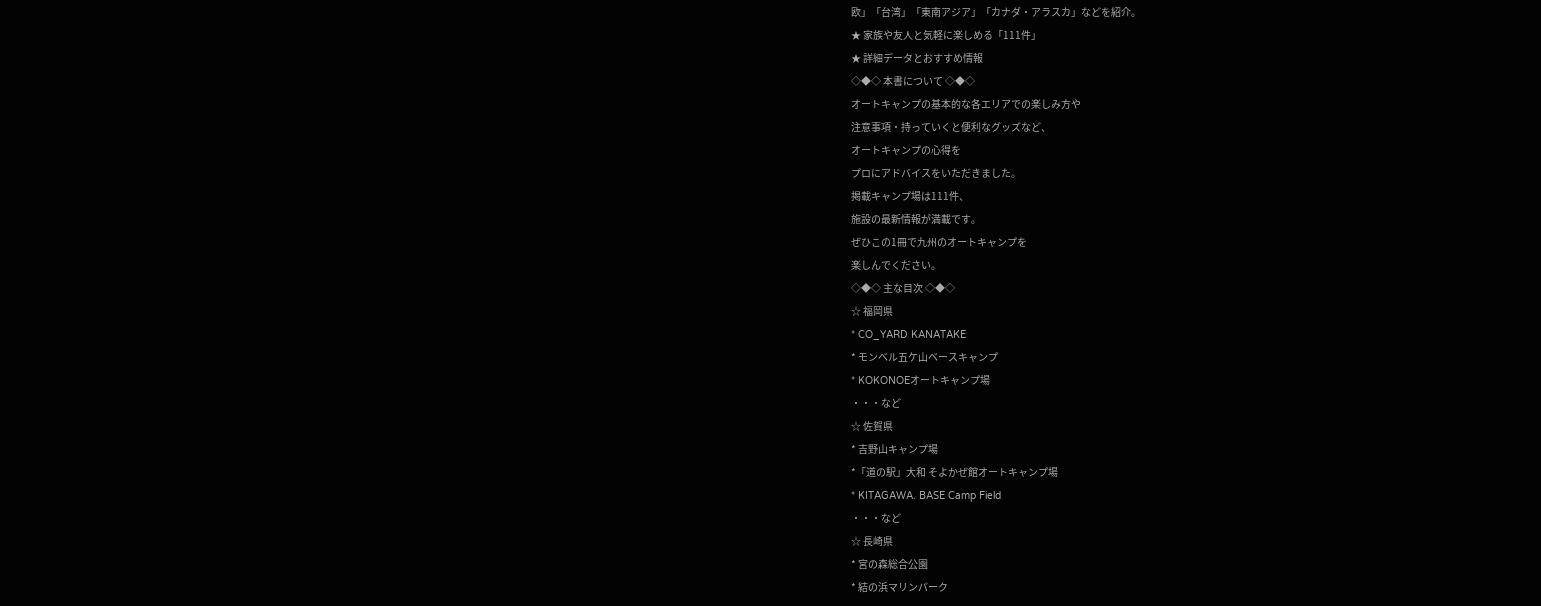欧」「台湾」「東南アジア」「カナダ・アラスカ」などを紹介。
★ 家族や友人と気軽に楽しめる「111件」
★ 詳細データとおすすめ情報
◇◆◇ 本書について ◇◆◇
オートキャンプの基本的な各エリアでの楽しみ方や
注意事項・持っていくと便利なグッズなど、
オートキャンプの心得を
プロにアドバイスをいただきました。
掲載キャンプ場は111件、
施設の最新情報が満載です。
ぜひこの1冊で九州のオートキャンプを
楽しんでください。
◇◆◇ 主な目次 ◇◆◇
☆ 福岡県
* CO_YARD KANATAKE
* モンベル五ケ山ベースキャンプ
* KOKONOEオートキャンプ場
・・・など
☆ 佐賀県
* 吉野山キャンプ場
*「道の駅」大和 そよかぜ館オートキャンプ場
* KITAGAWA. BASE Camp Field
・・・など
☆ 長崎県
* 宮の森総合公園
* 結の浜マリンパーク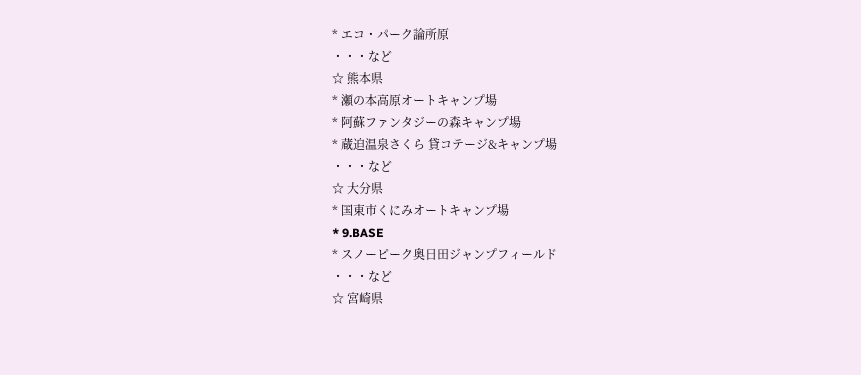* エコ・パーク論所原
・・・など
☆ 熊本県
* 瀬の本高原オートキャンプ場
* 阿蘇ファンタジーの森キャンプ場
* 蔵迫温泉さくら 貸コテージ&キャンプ場
・・・など
☆ 大分県
* 国東市くにみオートキャンプ場
* 9.BASE
* スノーピーク奥日田ジャンプフィールド
・・・など
☆ 宮崎県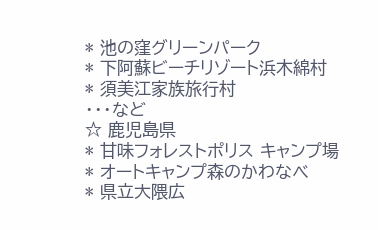* 池の窪グリーンパーク
* 下阿蘇ビーチリゾート浜木綿村
* 須美江家族旅行村
・・・など
☆ 鹿児島県
* 甘味フォレストポリス キャンプ場
* オートキャンプ森のかわなべ
* 県立大隈広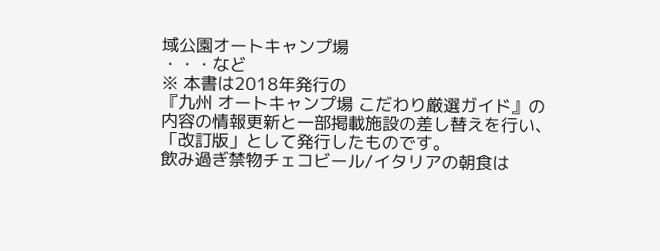域公園オートキャンプ場
・・・など
※ 本書は2018年発行の
『九州 オートキャンプ場 こだわり厳選ガイド』の
内容の情報更新と一部掲載施設の差し替えを行い、
「改訂版」として発行したものです。
飲み過ぎ禁物チェコビール/イタリアの朝食は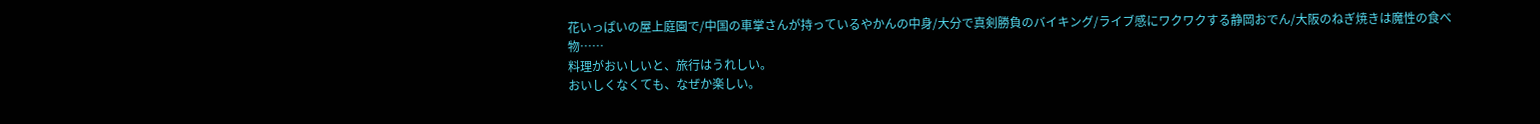花いっぱいの屋上庭園で/中国の車掌さんが持っているやかんの中身/大分で真剣勝負のバイキング/ライブ感にワクワクする静岡おでん/大阪のねぎ焼きは魔性の食べ物……
料理がおいしいと、旅行はうれしい。
おいしくなくても、なぜか楽しい。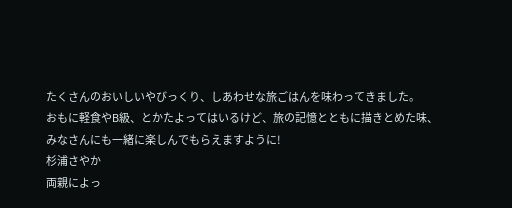たくさんのおいしいやびっくり、しあわせな旅ごはんを味わってきました。
おもに軽食やB級、とかたよってはいるけど、旅の記憶とともに描きとめた味、
みなさんにも一緒に楽しんでもらえますように!
杉浦さやか
両親によっ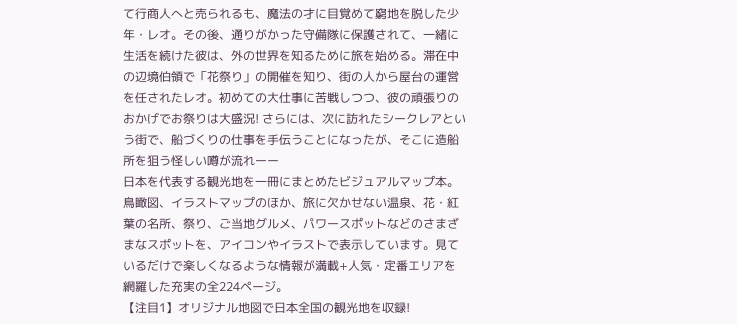て行商人へと売られるも、魔法の才に目覚めて窮地を脱した少年・レオ。その後、通りがかった守備隊に保護されて、一緒に生活を続けた彼は、外の世界を知るために旅を始める。滞在中の辺境伯領で「花祭り」の開催を知り、街の人から屋台の運営を任されたレオ。初めての大仕事に苦戦しつつ、彼の頑張りのおかげでお祭りは大盛況! さらには、次に訪れたシークレアという街で、船づくりの仕事を手伝うことになったが、そこに造船所を狙う怪しい噂が流れーー
日本を代表する観光地を一冊にまとめたビジュアルマップ本。鳥瞰図、イラストマップのほか、旅に欠かせない温泉、花・紅葉の名所、祭り、ご当地グルメ、パワースポットなどのさまざまなスポットを、アイコンやイラストで表示しています。見ているだけで楽しくなるような情報が満載+人気・定番エリアを網羅した充実の全224ページ。
【注目1】オリジナル地図で日本全国の観光地を収録!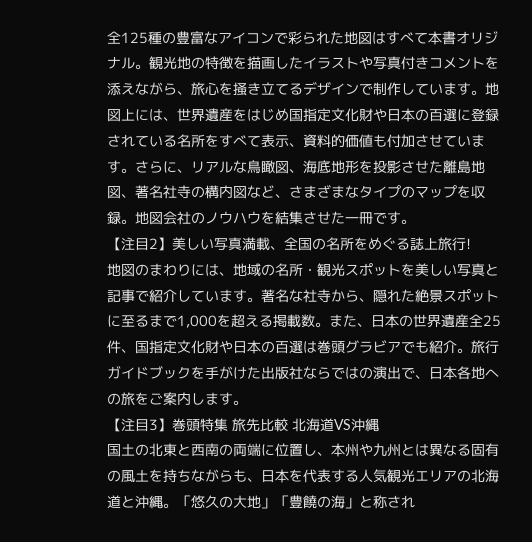全125種の豊富なアイコンで彩られた地図はすべて本書オリジナル。観光地の特徴を描画したイラストや写真付きコメントを添えながら、旅心を掻き立てるデザインで制作しています。地図上には、世界遺産をはじめ国指定文化財や日本の百選に登録されている名所をすべて表示、資料的価値も付加させています。さらに、リアルな鳥瞰図、海底地形を投影させた離島地図、著名社寺の構内図など、さまざまなタイプのマップを収録。地図会社のノウハウを結集させた一冊です。
【注目2】美しい写真満載、全国の名所をめぐる誌上旅行!
地図のまわりには、地域の名所・観光スポットを美しい写真と記事で紹介しています。著名な社寺から、隠れた絶景スポットに至るまで1,000を超える掲載数。また、日本の世界遺産全25件、国指定文化財や日本の百選は巻頭グラビアでも紹介。旅行ガイドブックを手がけた出版社ならではの演出で、日本各地への旅をご案内します。
【注目3】巻頭特集 旅先比較 北海道VS沖縄
国土の北東と西南の両端に位置し、本州や九州とは異なる固有の風土を持ちながらも、日本を代表する人気観光エリアの北海道と沖縄。「悠久の大地」「豊饒の海」と称され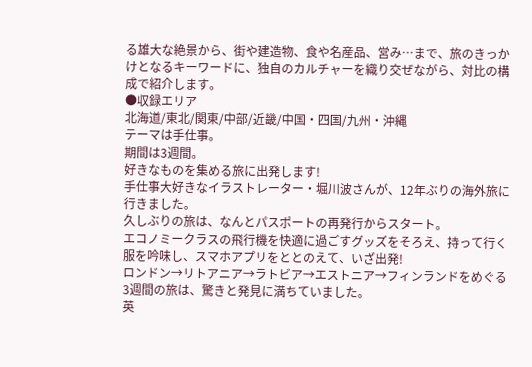る雄大な絶景から、街や建造物、食や名産品、営み…まで、旅のきっかけとなるキーワードに、独自のカルチャーを織り交ぜながら、対比の構成で紹介します。
●収録エリア
北海道/東北/関東/中部/近畿/中国・四国/九州・沖縄
テーマは手仕事。
期間は3週間。
好きなものを集める旅に出発します!
手仕事大好きなイラストレーター・堀川波さんが、12年ぶりの海外旅に行きました。
久しぶりの旅は、なんとパスポートの再発行からスタート。
エコノミークラスの飛行機を快適に過ごすグッズをそろえ、持って行く服を吟味し、スマホアプリをととのえて、いざ出発!
ロンドン→リトアニア→ラトビア→エストニア→フィンランドをめぐる3週間の旅は、驚きと発見に満ちていました。
英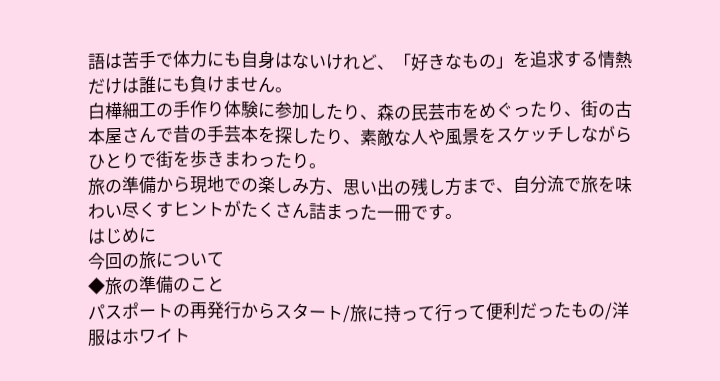語は苦手で体力にも自身はないけれど、「好きなもの」を追求する情熱だけは誰にも負けません。
白樺細工の手作り体験に参加したり、森の民芸市をめぐったり、街の古本屋さんで昔の手芸本を探したり、素敵な人や風景をスケッチしながらひとりで街を歩きまわったり。
旅の準備から現地での楽しみ方、思い出の残し方まで、自分流で旅を味わい尽くすヒントがたくさん詰まった一冊です。
はじめに
今回の旅について
◆旅の準備のこと
パスポートの再発行からスタート/旅に持って行って便利だったもの/洋服はホワイト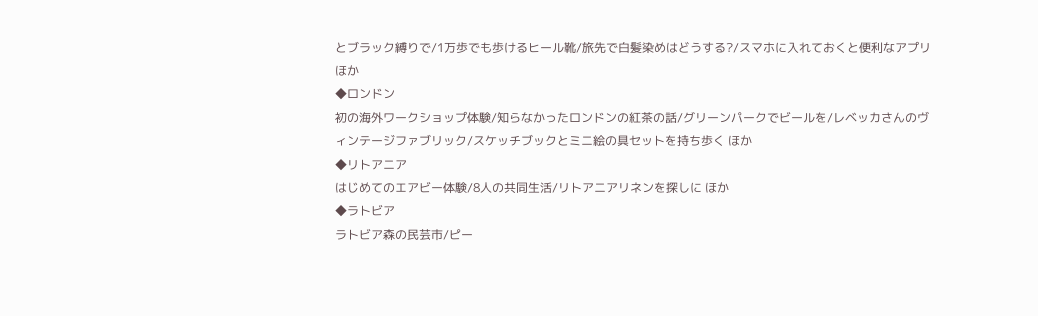とブラック縛りで/1万歩でも歩けるヒール靴/旅先で白髪染めはどうする?/スマホに入れておくと便利なアプリ ほか
◆ロンドン
初の海外ワークショップ体験/知らなかったロンドンの紅茶の話/グリーンパークでビールを/レベッカさんのヴィンテージファブリック/スケッチブックとミニ絵の具セットを持ち歩く ほか
◆リトアニア
はじめてのエアビー体験/8人の共同生活/リトアニアリネンを探しに ほか
◆ラトビア
ラトビア森の民芸市/ピー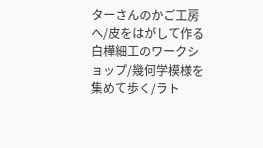ターさんのかご工房へ/皮をはがして作る白樺細工のワークショップ/幾何学模様を集めて歩く/ラト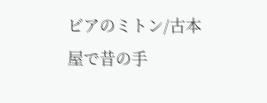ビアのミトン/古本屋で昔の手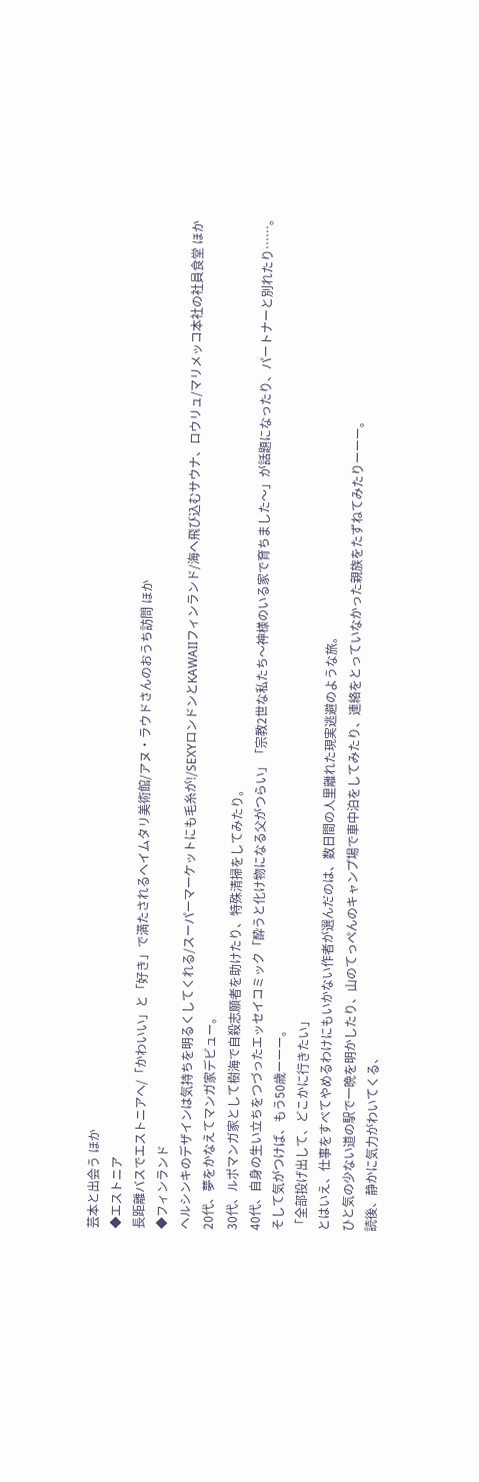芸本と出会う ほか
◆エストニア
長距離バスでエストニアへ/「かわいい」と「好き」で満たされるヘイムタリ美術館/アヌ・ラウドさんのおうち訪問 ほか
◆フィンランド
ヘルシンキのデザインは気持ちを明るくしてくれる/スーパーマーケットにも毛糸が!/SEXYロンドンとKAWAIIフィンランド/海へ飛び込むサウナ、ロウリュ/マリメッコ本社の社員食堂 ほか
20代、夢をかなえてマンガ家デビュー。
30代、ルポマンガ家として樹海で自殺志願者を助けたり、特殊清掃をしてみたり。
40代、自身の生い立ちをつづったエッセイコミック「酔うと化け物になる父がつらい」「宗教2世な私たち〜神様のいる家で育ちました〜」が話題になったり、パートナーと別れたり……。
そして気がつけば、もう50歳ーーー。
「全部投げ出して、どこかに行きたい」
とはいえ、仕事をすべてやめるわけにもいかない作者が選んだのは、数日間の人里離れた現実逃避のような旅。
ひと気の少ない道の駅で一晩を明かしたり、山のてっぺんのキャンプ場で車中泊をしてみたり、連絡をとっていなかった親族をたずねてみたりーーー。
読後、静かに気力がわいてくる、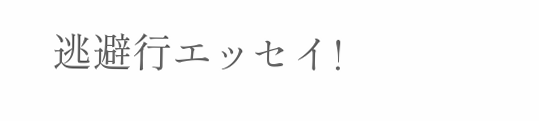逃避行エッセイ!